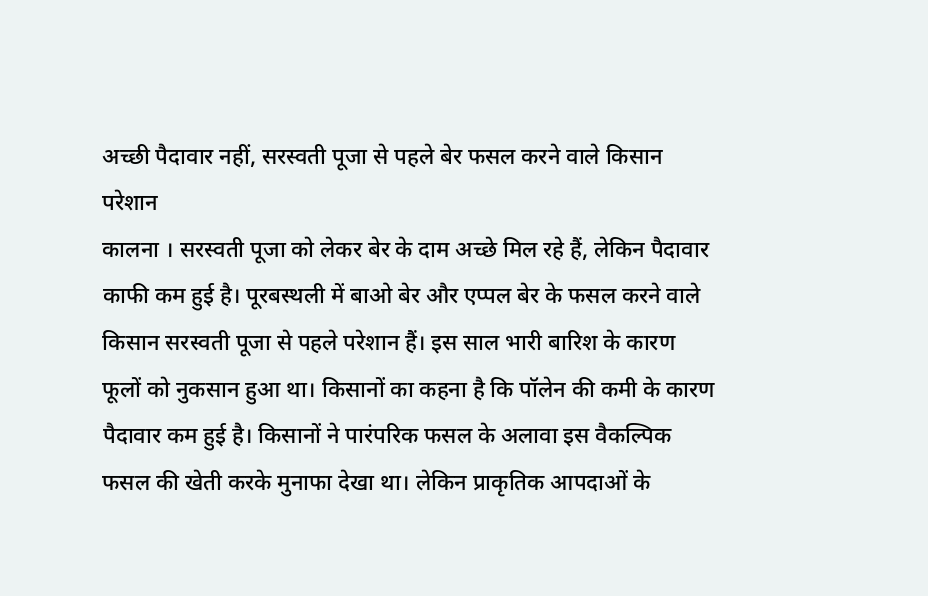अच्छी पैदावार नहीं, सरस्वती पूजा से पहले बेर फसल करने वाले किसान परेशान
कालना । सरस्वती पूजा को लेकर बेर के दाम अच्छे मिल रहे हैं, लेकिन पैदावार काफी कम हुई है। पूरबस्थली में बाओ बेर और एप्पल बेर के फसल करने वाले किसान सरस्वती पूजा से पहले परेशान हैं। इस साल भारी बारिश के कारण फूलों को नुकसान हुआ था। किसानों का कहना है कि पॉलेन की कमी के कारण पैदावार कम हुई है। किसानों ने पारंपरिक फसल के अलावा इस वैकल्पिक फसल की खेती करके मुनाफा देखा था। लेकिन प्राकृतिक आपदाओं के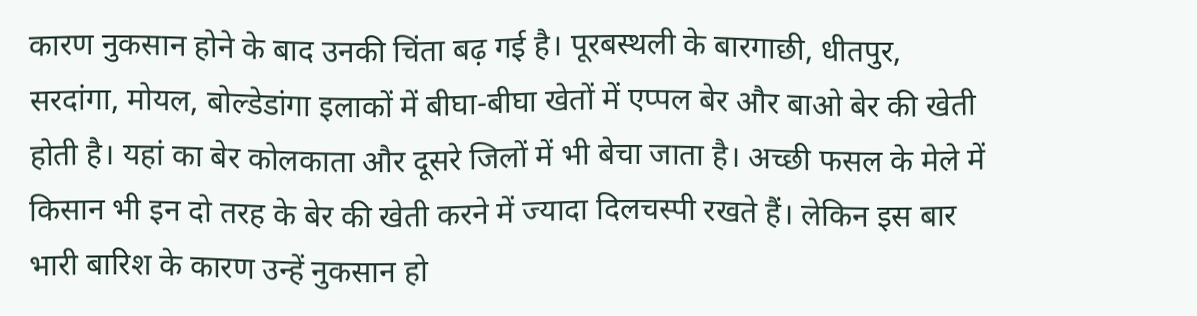कारण नुकसान होने के बाद उनकी चिंता बढ़ गई है। पूरबस्थली के बारगाछी, धीतपुर, सरदांगा, मोयल, बोल्डेडांगा इलाकों में बीघा-बीघा खेतों में एप्पल बेर और बाओ बेर की खेती होती है। यहां का बेर कोलकाता और दूसरे जिलों में भी बेचा जाता है। अच्छी फसल के मेले में किसान भी इन दो तरह के बेर की खेती करने में ज्यादा दिलचस्पी रखते हैं। लेकिन इस बार भारी बारिश के कारण उन्हें नुकसान हो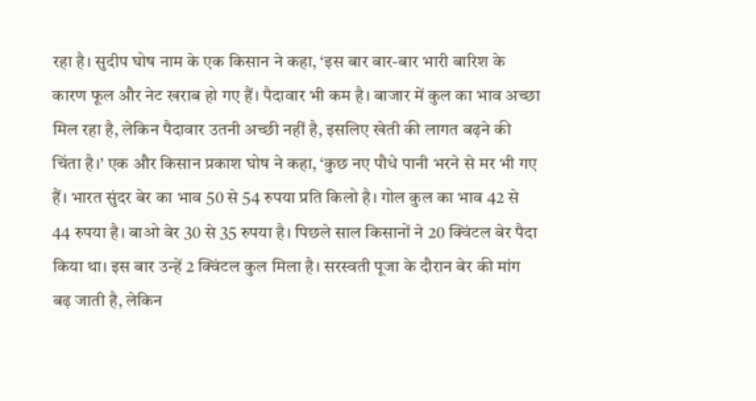रहा है। सुदीप घोष नाम के एक किसान ने कहा, ‘इस बार बार-बार भारी बारिश के कारण फूल और नेट खराब हो गए हैं। पैदावार भी कम है। बाजार में कुल का भाव अच्छा मिल रहा है, लेकिन पैदावार उतनी अच्छी नहीं है, इसलिए खेती की लागत बढ़ने की चिंता है।’ एक और किसान प्रकाश घोष ने कहा, ‘कुछ नए पौधे पानी भरने से मर भी गए हैं। भारत सुंदर बेर का भाव 50 से 54 रुपया प्रति किलो है। गोल कुल का भाव 42 से 44 रुपया है। बाओ बेर 30 से 35 रुपया है। पिछले साल किसानों ने 20 क्विंटल बेर पैदा किया था। इस बार उन्हें 2 क्विंटल कुल मिला है। सरस्वती पूजा के दौरान बेर की मांग बढ़ जाती है, लेकिन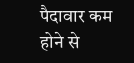पैदावार कम होने से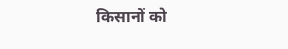किसानों को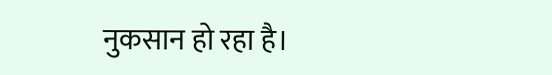नुकसान हो रहा है।